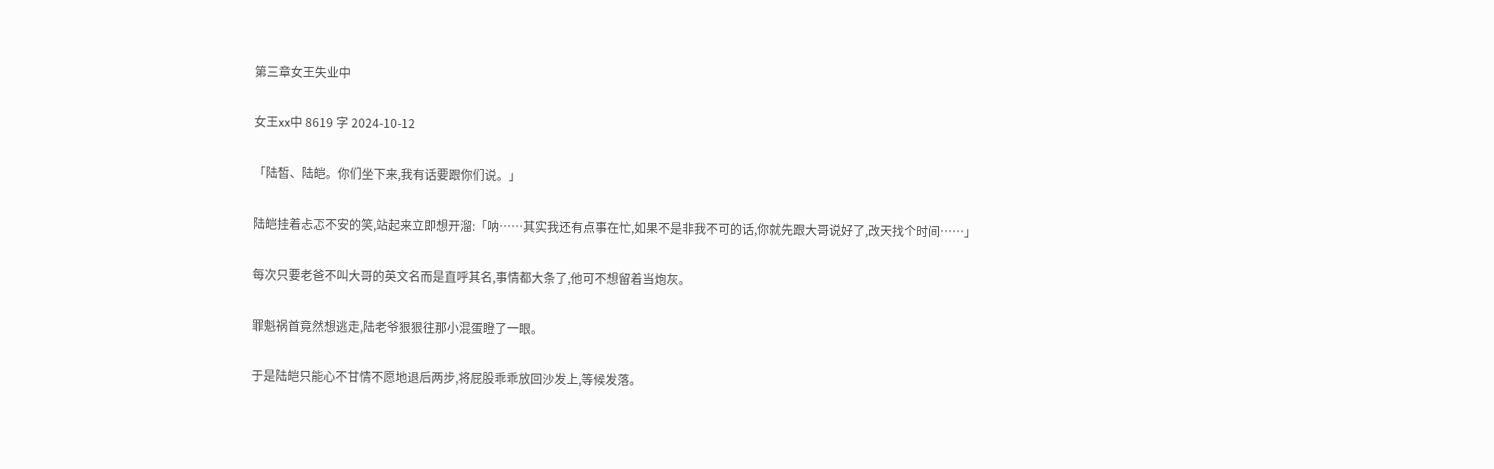第三章女王失业中

女王xx中 8619 字 2024-10-12

「陆皙、陆皑。你们坐下来,我有话要跟你们说。」

陆皑挂着忐忑不安的笑,站起来立即想开溜:「呐……其实我还有点事在忙,如果不是非我不可的话,你就先跟大哥说好了,改天找个时间……」

每次只要老爸不叫大哥的英文名而是直呼其名,事情都大条了,他可不想留着当炮灰。

罪魁祸首竟然想逃走,陆老爷狠狠往那小混蛋瞪了一眼。

于是陆皑只能心不甘情不愿地退后两步,将屁股乖乖放回沙发上,等候发落。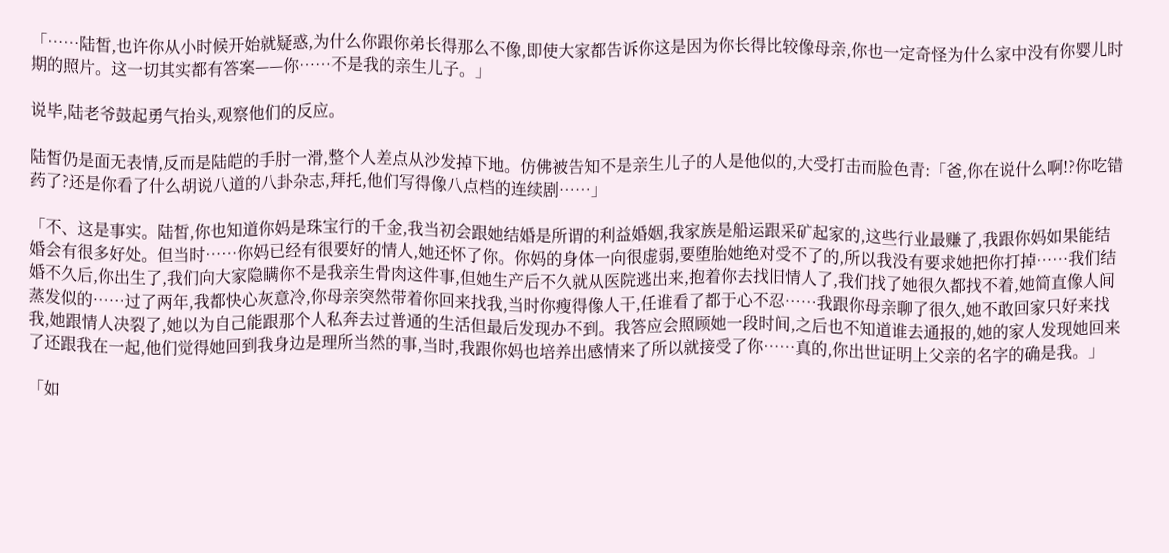「……陆皙,也许你从小时候开始就疑惑,为什么你跟你弟长得那么不像,即使大家都告诉你这是因为你长得比较像母亲,你也一定奇怪为什么家中没有你婴儿时期的照片。这一切其实都有答案——你……不是我的亲生儿子。」

说毕,陆老爷鼓起勇气抬头,观察他们的反应。

陆皙仍是面无表情,反而是陆皑的手肘一滑,整个人差点从沙发掉下地。仿佛被告知不是亲生儿子的人是他似的,大受打击而脸色青:「爸,你在说什么啊!?你吃错药了?还是你看了什么胡说八道的八卦杂志,拜托,他们写得像八点档的连续剧……」

「不、这是事实。陆皙,你也知道你妈是珠宝行的千金,我当初会跟她结婚是所谓的利益婚姻,我家族是船运跟采矿起家的,这些行业最赚了,我跟你妈如果能结婚会有很多好处。但当时……你妈已经有很要好的情人,她还怀了你。你妈的身体一向很虚弱,要堕胎她绝对受不了的,所以我没有要求她把你打掉……我们结婚不久后,你出生了,我们向大家隐瞒你不是我亲生骨肉这件事,但她生产后不久就从医院逃出来,抱着你去找旧情人了,我们找了她很久都找不着,她简直像人间蒸发似的……过了两年,我都快心灰意冷,你母亲突然带着你回来找我,当时你瘦得像人干,任谁看了都于心不忍……我跟你母亲聊了很久,她不敢回家只好来找我,她跟情人决裂了,她以为自己能跟那个人私奔去过普通的生活但最后发现办不到。我答应会照顾她一段时间,之后也不知道谁去通报的,她的家人发现她回来了还跟我在一起,他们觉得她回到我身边是理所当然的事,当时,我跟你妈也培养出感情来了所以就接受了你……真的,你出世证明上父亲的名字的确是我。」

「如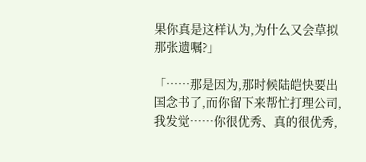果你真是这样认为,为什么又会草拟那张遗嘱?」

「……那是因为,那时候陆皑快要出国念书了,而你留下来帮忙打理公司,我发觉……你很优秀、真的很优秀,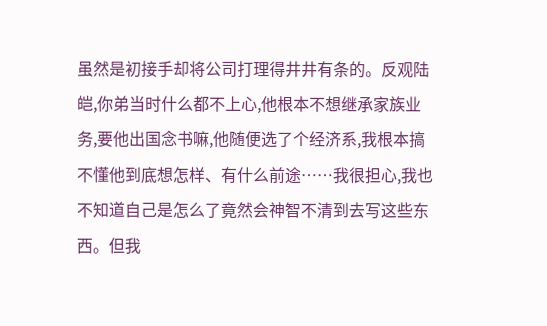虽然是初接手却将公司打理得井井有条的。反观陆皑,你弟当时什么都不上心,他根本不想继承家族业务,要他出国念书嘛,他随便选了个经济系,我根本搞不懂他到底想怎样、有什么前途……我很担心,我也不知道自己是怎么了竟然会神智不清到去写这些东西。但我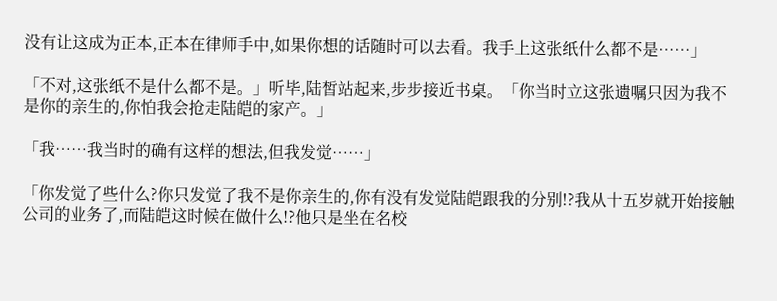没有让这成为正本,正本在律师手中,如果你想的话随时可以去看。我手上这张纸什么都不是……」

「不对,这张纸不是什么都不是。」听毕,陆皙站起来,步步接近书桌。「你当时立这张遗嘱只因为我不是你的亲生的,你怕我会抢走陆皑的家产。」

「我……我当时的确有这样的想法,但我发觉……」

「你发觉了些什么?你只发觉了我不是你亲生的,你有没有发觉陆皑跟我的分别!?我从十五岁就开始接触公司的业务了,而陆皑这时候在做什么!?他只是坐在名校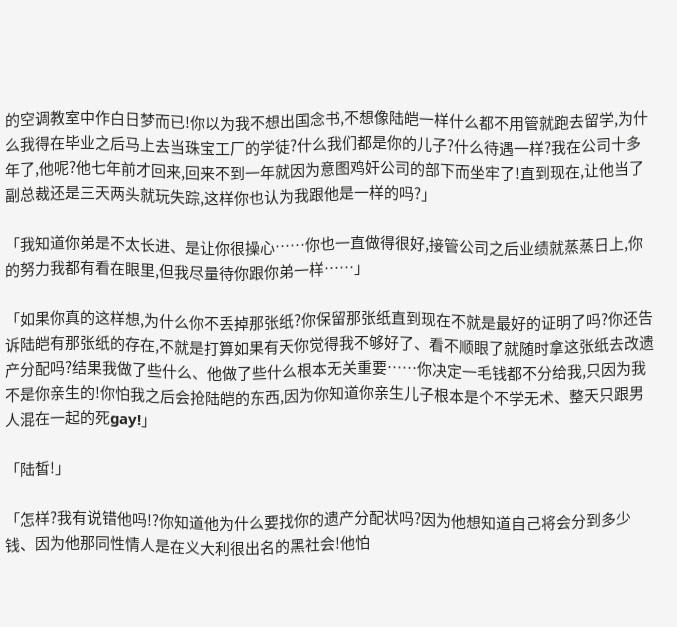的空调教室中作白日梦而已!你以为我不想出国念书,不想像陆皑一样什么都不用管就跑去留学,为什么我得在毕业之后马上去当珠宝工厂的学徒?什么我们都是你的儿子?什么待遇一样?我在公司十多年了,他呢?他七年前才回来,回来不到一年就因为意图鸡奸公司的部下而坐牢了!直到现在,让他当了副总裁还是三天两头就玩失踪,这样你也认为我跟他是一样的吗?」

「我知道你弟是不太长进、是让你很操心……你也一直做得很好,接管公司之后业绩就蒸蒸日上,你的努力我都有看在眼里,但我尽量待你跟你弟一样……」

「如果你真的这样想,为什么你不丢掉那张纸?你保留那张纸直到现在不就是最好的证明了吗?你还告诉陆皑有那张纸的存在,不就是打算如果有天你觉得我不够好了、看不顺眼了就随时拿这张纸去改遗产分配吗?结果我做了些什么、他做了些什么根本无关重要……你决定一毛钱都不分给我,只因为我不是你亲生的!你怕我之后会抢陆皑的东西,因为你知道你亲生儿子根本是个不学无术、整天只跟男人混在一起的死gay!」

「陆皙!」

「怎样?我有说错他吗!?你知道他为什么要找你的遗产分配状吗?因为他想知道自己将会分到多少钱、因为他那同性情人是在义大利很出名的黑社会!他怕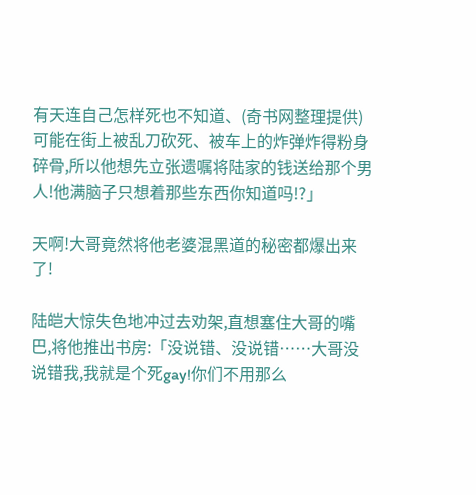有天连自己怎样死也不知道、(奇书网整理提供)可能在街上被乱刀砍死、被车上的炸弹炸得粉身碎骨,所以他想先立张遗嘱将陆家的钱送给那个男人!他满脑子只想着那些东西你知道吗!?」

天啊!大哥竟然将他老婆混黑道的秘密都爆出来了!

陆皑大惊失色地冲过去劝架,直想塞住大哥的嘴巴,将他推出书房:「没说错、没说错……大哥没说错我,我就是个死gay!你们不用那么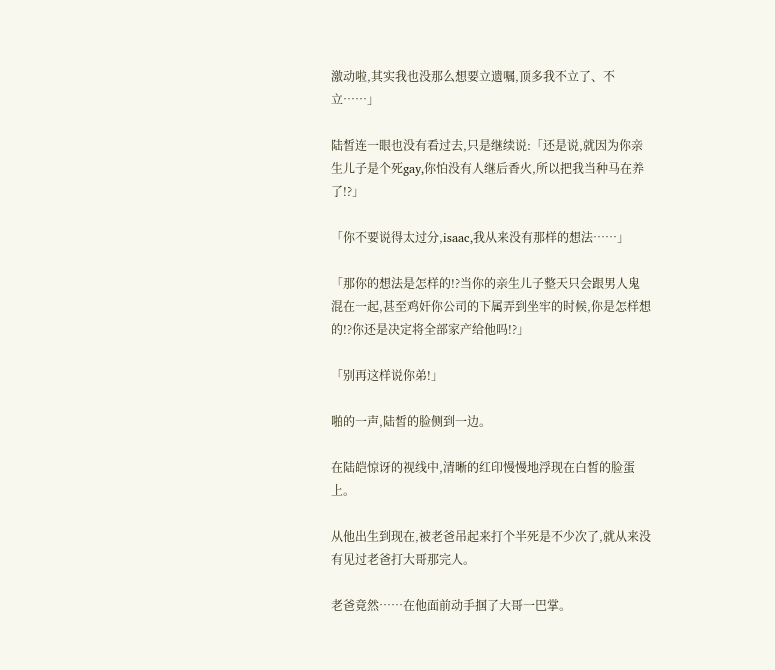激动啦,其实我也没那么想要立遗嘱,顶多我不立了、不立……」

陆皙连一眼也没有看过去,只是继续说:「还是说,就因为你亲生儿子是个死gay,你怕没有人继后香火,所以把我当种马在养了!?」

「你不要说得太过分,isaac,我从来没有那样的想法……」

「那你的想法是怎样的!?当你的亲生儿子整天只会跟男人鬼混在一起,甚至鸡奸你公司的下属弄到坐牢的时候,你是怎样想的!?你还是决定将全部家产给他吗!?」

「别再这样说你弟!」

啪的一声,陆皙的脸侧到一边。

在陆皑惊讶的视线中,清晰的红印慢慢地浮现在白皙的脸蛋上。

从他出生到现在,被老爸吊起来打个半死是不少次了,就从来没有见过老爸打大哥那完人。

老爸竟然……在他面前动手掴了大哥一巴掌。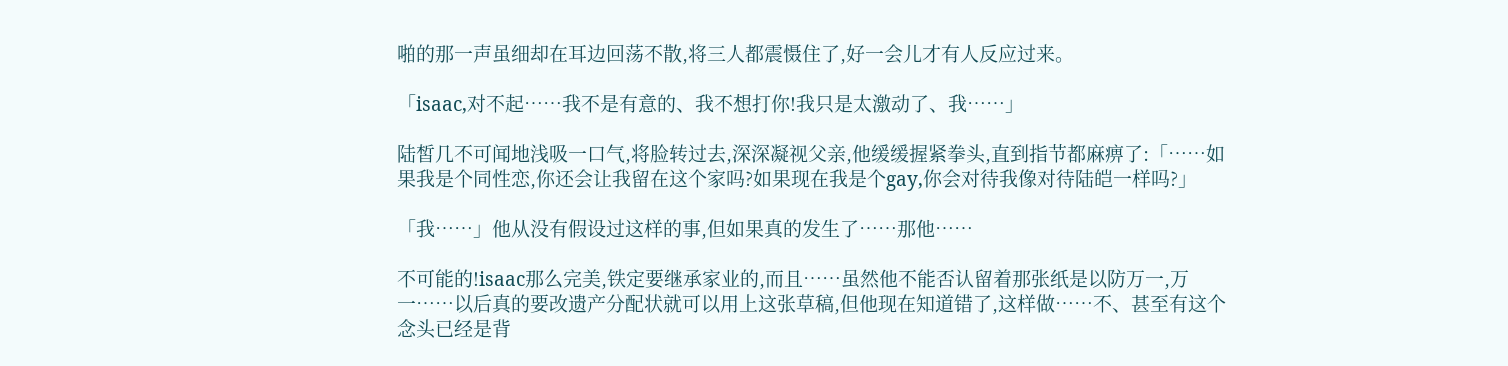啪的那一声虽细却在耳边回荡不散,将三人都震慑住了,好一会儿才有人反应过来。

「isaac,对不起……我不是有意的、我不想打你!我只是太激动了、我……」

陆皙几不可闻地浅吸一口气,将脸转过去,深深凝视父亲,他缓缓握紧拳头,直到指节都麻痹了:「……如果我是个同性恋,你还会让我留在这个家吗?如果现在我是个gay,你会对待我像对待陆皑一样吗?」

「我……」他从没有假设过这样的事,但如果真的发生了……那他……

不可能的!isaac那么完美,铁定要继承家业的,而且……虽然他不能否认留着那张纸是以防万一,万一……以后真的要改遗产分配状就可以用上这张草稿,但他现在知道错了,这样做……不、甚至有这个念头已经是背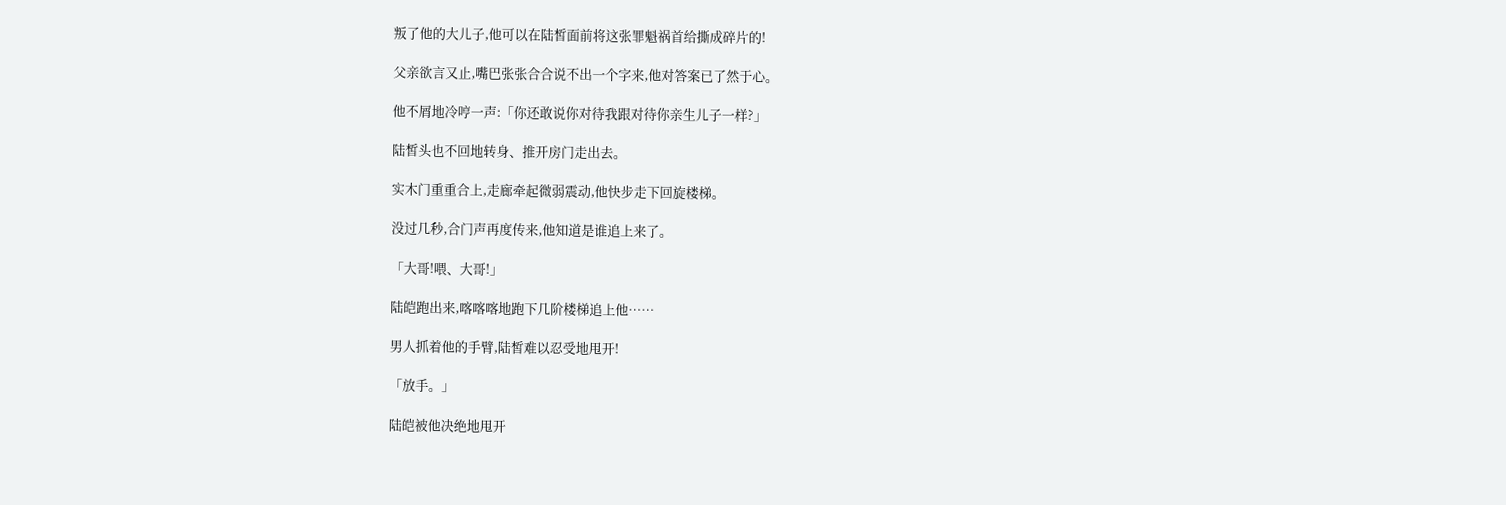叛了他的大儿子,他可以在陆皙面前将这张罪魁祸首给撕成碎片的!

父亲欲言又止,嘴巴张张合合说不出一个字来,他对答案已了然于心。

他不屑地冷哼一声:「你还敢说你对待我跟对待你亲生儿子一样?」

陆皙头也不回地转身、推开房门走出去。

实木门重重合上,走廊牵起微弱震动,他快步走下回旋楼梯。

没过几秒,合门声再度传来,他知道是谁追上来了。

「大哥!喂、大哥!」

陆皑跑出来,喀喀喀地跑下几阶楼梯追上他……

男人抓着他的手臂,陆皙难以忍受地甩开!

「放手。」

陆皑被他决绝地甩开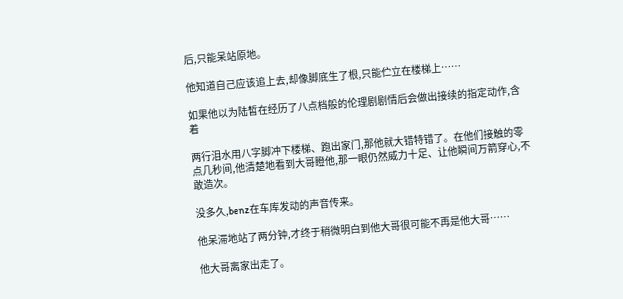后,只能呆站原地。

他知道自己应该追上去,却像脚底生了根,只能伫立在楼梯上……

如果他以为陆皙在经历了八点档般的伦理剧剧情后会做出接续的指定动作,含着

两行泪水用八字脚冲下楼梯、跑出家门,那他就大错特错了。在他们接触的零点几秒间,他清楚地看到大哥瞪他,那一眼仍然威力十足、让他瞬间万箭穿心,不敢造次。

没多久,benz在车库发动的声音传来。

他呆滞地站了两分钟,才终于稍微明白到他大哥很可能不再是他大哥……

他大哥离家出走了。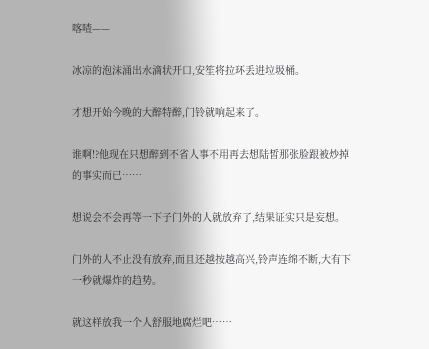喀喳——

冰凉的泡沫涌出水滴状开口,安笙将拉环丢进垃圾桶。

才想开始今晚的大醉特醉,门铃就响起来了。

谁啊!?他现在只想醉到不省人事不用再去想陆皙那张脸跟被炒掉的事实而已……

想说会不会再等一下子门外的人就放弃了,结果证实只是妄想。

门外的人不止没有放弃,而且还越按越高兴,铃声连绵不断,大有下一秒就爆炸的趋势。

就这样放我一个人舒服地腐烂吧……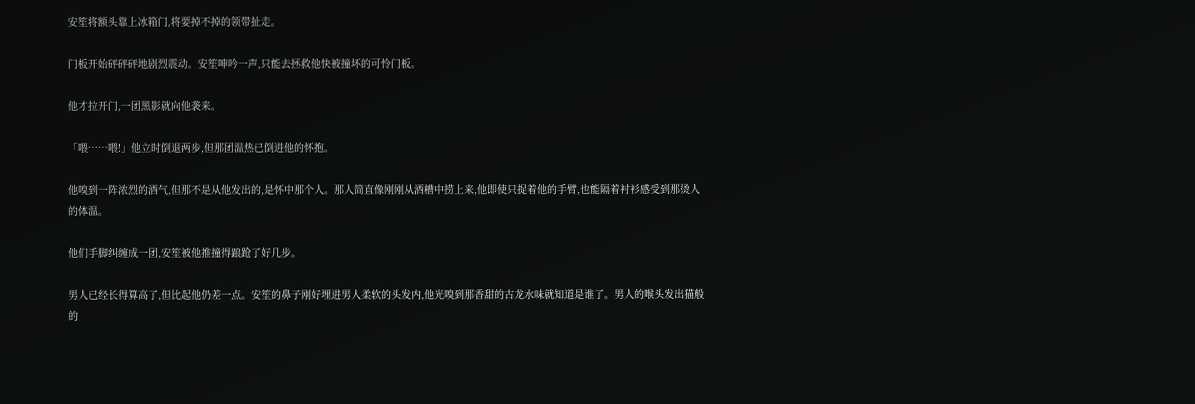安笙将额头靠上冰箱门,将要掉不掉的领带扯走。

门板开始砰砰砰地剧烈震动。安笙呻吟一声,只能去拯救他快被撞坏的可怜门板。

他才拉开门,一团黑影就向他袭来。

「喂……喂!」他立时倒退两步,但那团温热已倒进他的怀抱。

他嗅到一阵浓烈的酒气,但那不是从他发出的,是怀中那个人。那人简直像刚刚从酒槽中捞上来,他即使只捉着他的手臂,也能隔着衬衫感受到那烫人的体温。

他们手脚纠缠成一团,安笙被他推撞得踉跄了好几步。

男人已经长得算高了,但比起他仍差一点。安笙的鼻子刚好埋进男人柔软的头发内,他光嗅到那香甜的古龙水味就知道是谁了。男人的喉头发出猫般的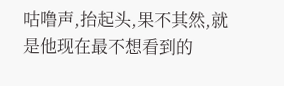咕噜声,抬起头,果不其然,就是他现在最不想看到的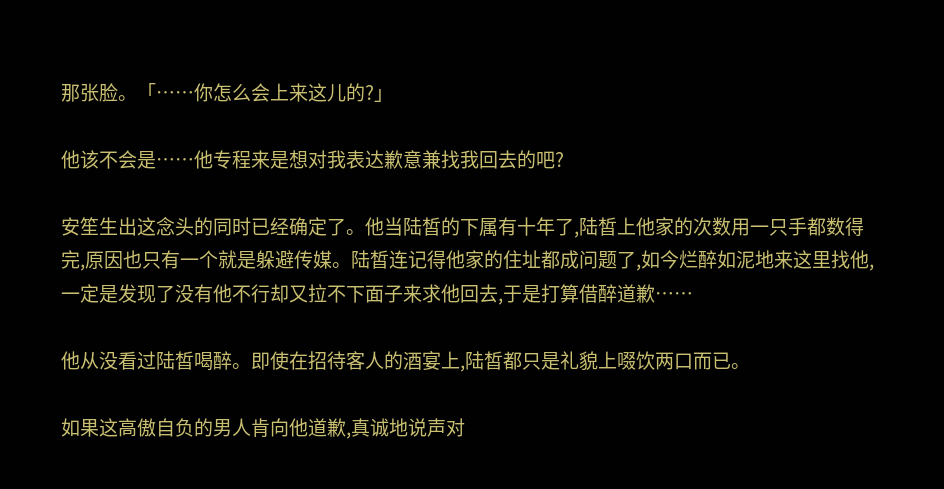那张脸。「……你怎么会上来这儿的?」

他该不会是……他专程来是想对我表达歉意兼找我回去的吧?

安笙生出这念头的同时已经确定了。他当陆皙的下属有十年了,陆皙上他家的次数用一只手都数得完,原因也只有一个就是躲避传媒。陆皙连记得他家的住址都成问题了,如今烂醉如泥地来这里找他,一定是发现了没有他不行却又拉不下面子来求他回去,于是打算借醉道歉……

他从没看过陆皙喝醉。即使在招待客人的酒宴上,陆皙都只是礼貌上啜饮两口而已。

如果这高傲自负的男人肯向他道歉,真诚地说声对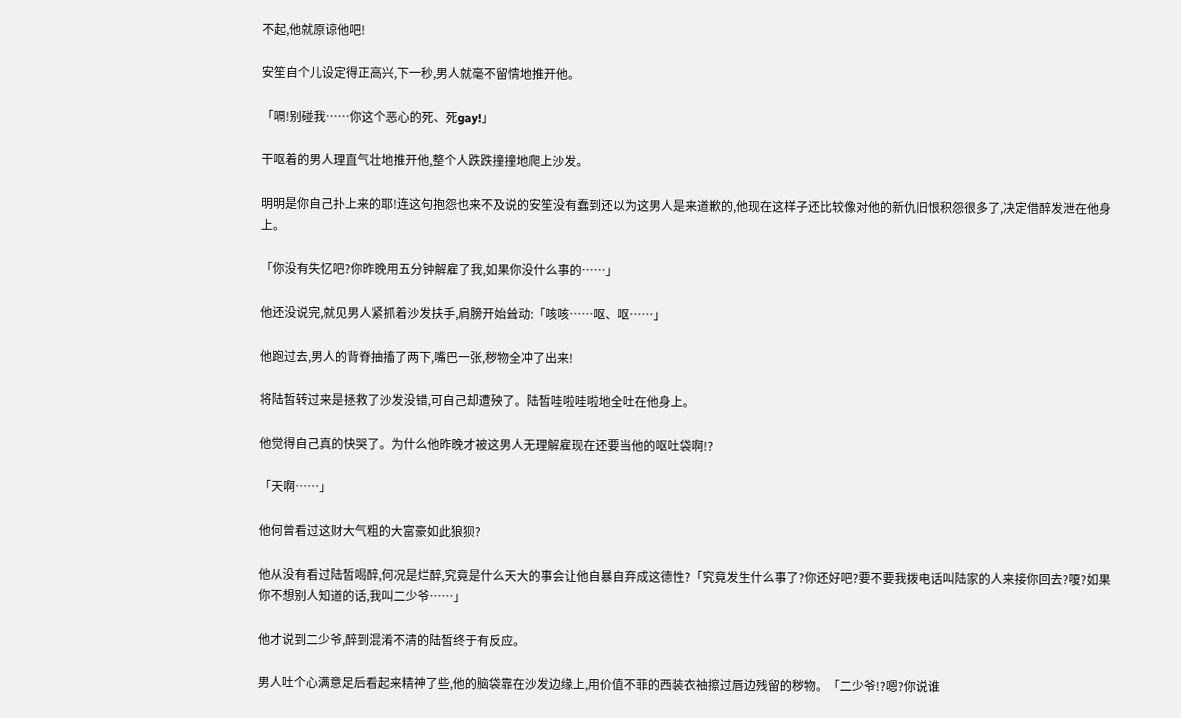不起,他就原谅他吧!

安笙自个儿设定得正高兴,下一秒,男人就毫不留情地推开他。

「嗝!别碰我……你这个恶心的死、死gay!」

干呕着的男人理直气壮地推开他,整个人跌跌撞撞地爬上沙发。

明明是你自己扑上来的耶!连这句抱怨也来不及说的安笙没有蠢到还以为这男人是来道歉的,他现在这样子还比较像对他的新仇旧恨积怨很多了,决定借醉发泄在他身上。

「你没有失忆吧?你昨晚用五分钟解雇了我,如果你没什么事的……」

他还没说完,就见男人紧抓着沙发扶手,肩膀开始耸动:「咳咳……呕、呕……」

他跑过去,男人的背脊抽搐了两下,嘴巴一张,秽物全冲了出来!

将陆皙转过来是拯救了沙发没错,可自己却遭殃了。陆皙哇啦哇啦地全吐在他身上。

他觉得自己真的快哭了。为什么他昨晚才被这男人无理解雇现在还要当他的呕吐袋啊!?

「天啊……」

他何曾看过这财大气粗的大富豪如此狼狈?

他从没有看过陆皙喝醉,何况是烂醉,究竟是什么天大的事会让他自暴自弃成这德性?「究竟发生什么事了?你还好吧?要不要我拨电话叫陆家的人来接你回去?嗄?如果你不想别人知道的话,我叫二少爷……」

他才说到二少爷,醉到混淆不清的陆皙终于有反应。

男人吐个心满意足后看起来精神了些,他的脑袋靠在沙发边缘上,用价值不菲的西装衣袖擦过唇边残留的秽物。「二少爷!?嗯?你说谁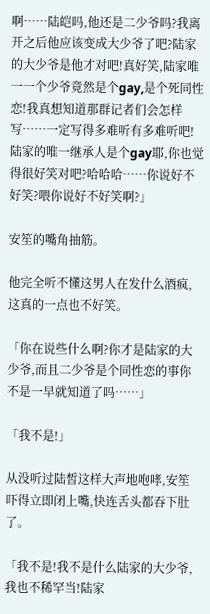啊……陆皑吗,他还是二少爷吗?我离开之后他应该变成大少爷了吧?陆家的大少爷是他才对吧!真好笑,陆家唯一一个少爷竟然是个gay,是个死同性恋!我真想知道那群记者们会怎样写……一定写得多难听有多难听吧!陆家的唯一继承人是个gay耶,你也觉得很好笑对吧?哈哈哈……你说好不好笑?喂你说好不好笑啊?」

安笙的嘴角抽筋。

他完全听不懂这男人在发什么酒疯,这真的一点也不好笑。

「你在说些什么啊?你才是陆家的大少爷,而且二少爷是个同性恋的事你不是一早就知道了吗……」

「我不是!」

从没听过陆皙这样大声地咆哮,安笙吓得立即闭上嘴,快连舌头都吞下肚了。

「我不是!我不是什么陆家的大少爷,我也不稀罕当!陆家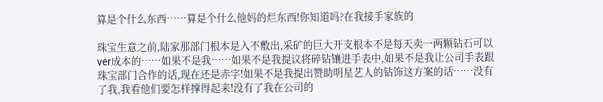算是个什么东西……算是个什么他妈的烂东西!你知道吗?在我接手家族的

珠宝生意之前,陆家那部门根本是入不敷出,采矿的巨大开支根本不是每天卖一两颗钻石可以ver成本的……如果不是我……如果不是我提议将碎钻镶进手表中,如果不是我让公司手表跟珠宝部门合作的话,现在还是赤字!如果不是我提出赞助明星艺人的钻饰这方案的话……没有了我,我看他们要怎样撑得起来!没有了我在公司的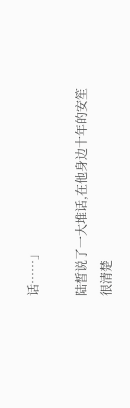话……」

陆皙说了一大堆话,在他身边十年的安笙很清楚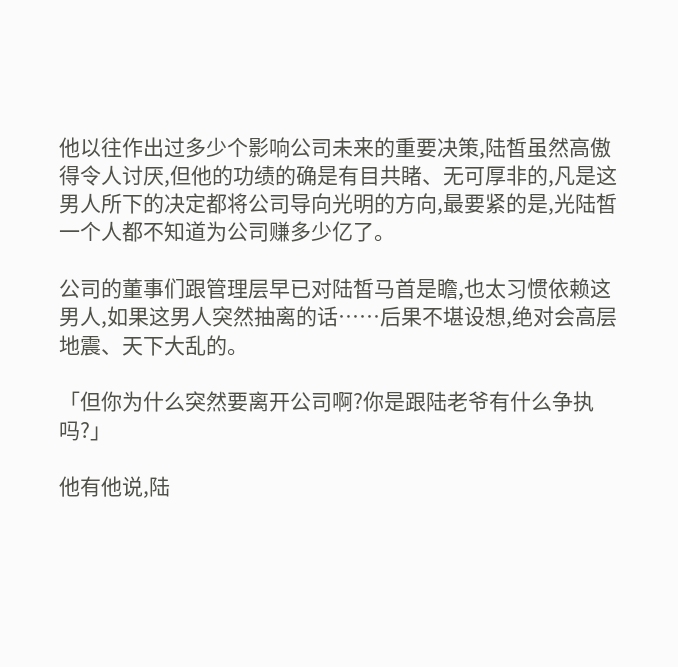他以往作出过多少个影响公司未来的重要决策,陆皙虽然高傲得令人讨厌,但他的功绩的确是有目共睹、无可厚非的,凡是这男人所下的决定都将公司导向光明的方向,最要紧的是,光陆皙一个人都不知道为公司赚多少亿了。

公司的董事们跟管理层早已对陆皙马首是瞻,也太习惯依赖这男人,如果这男人突然抽离的话……后果不堪设想,绝对会高层地震、天下大乱的。

「但你为什么突然要离开公司啊?你是跟陆老爷有什么争执吗?」

他有他说,陆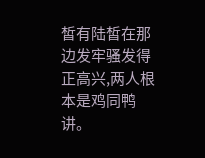皙有陆皙在那边发牢骚发得正高兴,两人根本是鸡同鸭讲。